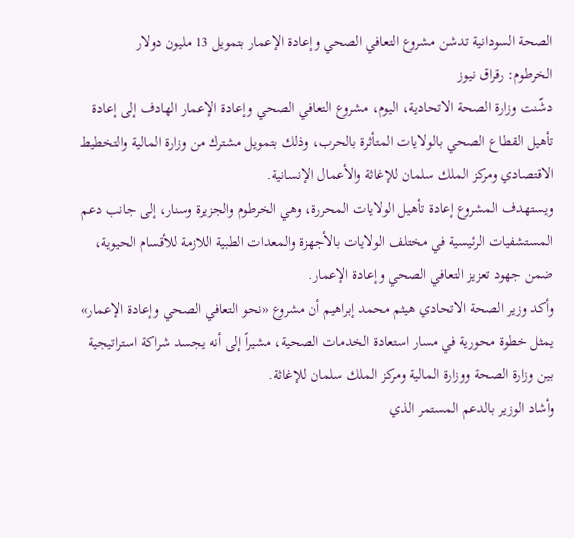الصحة السودانية تدشن مشروع التعافي الصحي وإعادة الإعمار بتمويل 13 مليون دولار
الخرطوم: رقراق نيوز
دشّنت وزارة الصحة الاتحادية، اليوم، مشروع التعافي الصحي وإعادة الإعمار الهادف إلى إعادة تأهيل القطاع الصحي بالولايات المتأثرة بالحرب، وذلك بتمويل مشترك من وزارة المالية والتخطيط الاقتصادي ومركز الملك سلمان للإغاثة والأعمال الإنسانية.
ويستهدف المشروع إعادة تأهيل الولايات المحررة، وهي الخرطوم والجزيرة وسنار، إلى جانب دعم المستشفيات الرئيسية في مختلف الولايات بالأجهزة والمعدات الطبية اللازمة للأقسام الحيوية، ضمن جهود تعزيز التعافي الصحي وإعادة الإعمار.
وأكد وزير الصحة الاتحادي هيثم محمد إبراهيم أن مشروع «نحو التعافي الصحي وإعادة الإعمار» يمثل خطوة محورية في مسار استعادة الخدمات الصحية، مشيراً إلى أنه يجسد شراكة استراتيجية بين وزارة الصحة ووزارة المالية ومركز الملك سلمان للإغاثة.
وأشاد الوزير بالدعم المستمر الذي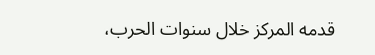قدمه المركز خلال سنوات الحرب،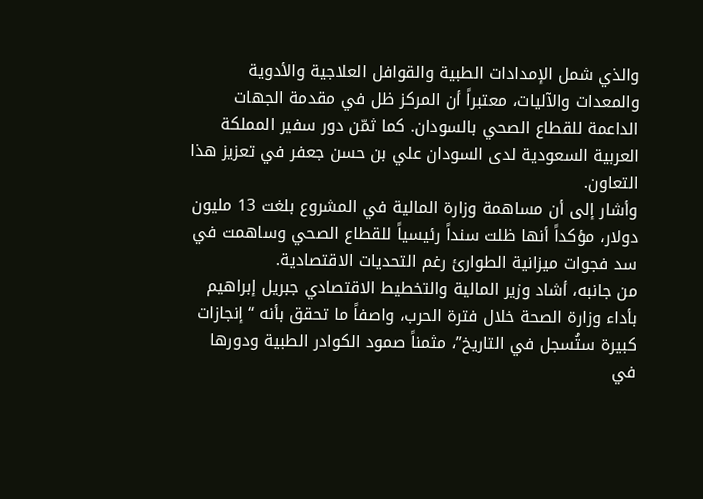والذي شمل الإمدادات الطبية والقوافل العلاجية والأدوية والمعدات والآليات، معتبراً أن المركز ظل في مقدمة الجهات الداعمة للقطاع الصحي بالسودان. كما ثمّن دور سفير المملكة العربية السعودية لدى السودان علي بن حسن جعفر في تعزيز هذا التعاون.
وأشار إلى أن مساهمة وزارة المالية في المشروع بلغت 13 مليون دولار، مؤكداً أنها ظلت سنداً رئيسياً للقطاع الصحي وساهمت في سد فجوات ميزانية الطوارئ رغم التحديات الاقتصادية.
من جانبه، أشاد وزير المالية والتخطيط الاقتصادي جبريل إبراهيم بأداء وزارة الصحة خلال فترة الحرب، واصفاً ما تحقق بأنه “إنجازات كبيرة ستُسجل في التاريخ”، مثمناً صمود الكوادر الطبية ودورها في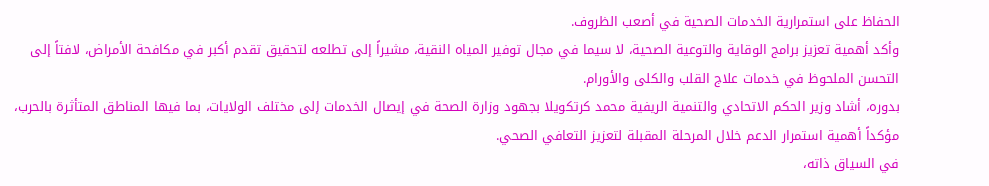الحفاظ على استمرارية الخدمات الصحية في أصعب الظروف.
وأكد أهمية تعزيز برامج الوقاية والتوعية الصحية، لا سيما في مجال توفير المياه النقية، مشيراً إلى تطلعه لتحقيق تقدم أكبر في مكافحة الأمراض، لافتاً إلى التحسن الملحوظ في خدمات علاج القلب والكلى والأورام.
بدوره، أشاد وزير الحكم الاتحادي والتنمية الريفية محمد كرتكويلا بجهود وزارة الصحة في إيصال الخدمات إلى مختلف الولايات، بما فيها المناطق المتأثرة بالحرب، مؤكداً أهمية استمرار الدعم خلال المرحلة المقبلة لتعزيز التعافي الصحي.
في السياق ذاته،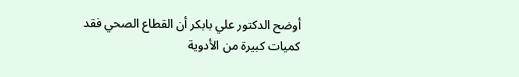أوضح الدكتور علي بابكر أن القطاع الصحي فقد كميات كبيرة من الأدوية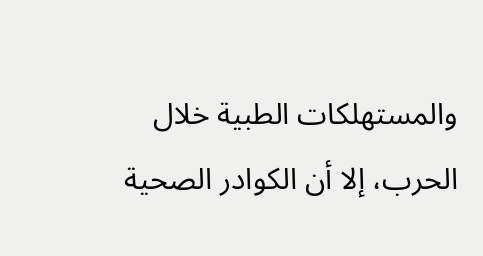والمستهلكات الطبية خلال الحرب، إلا أن الكوادر الصحية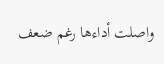واصلت أداءها رغم ضعف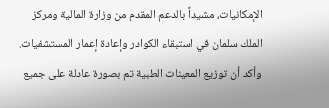الإمكانيات، مشيداً بالدعم المقدم من وزارة المالية ومركز الملك سلمان في استبقاء الكوادر وإعادة إعمار المستشفيات.
وأكد أن توزيع المعينات الطبية تم بصورة عادلة على جميع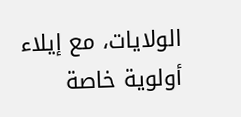الولايات، مع إيلاء أولوية خاصة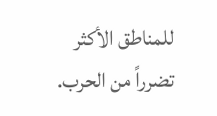للمناطق الأكثر تضرراً من الحرب.